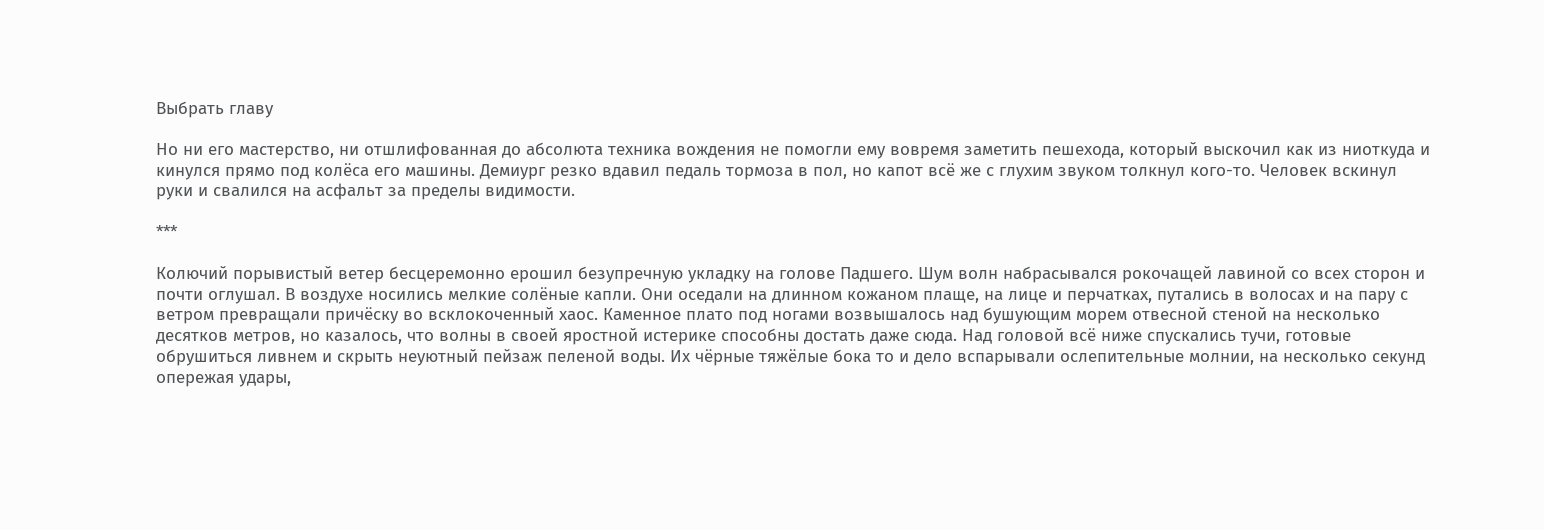Выбрать главу

Но ни его мастерство, ни отшлифованная до абсолюта техника вождения не помогли ему вовремя заметить пешехода, который выскочил как из ниоткуда и кинулся прямо под колёса его машины. Демиург резко вдавил педаль тормоза в пол, но капот всё же с глухим звуком толкнул кого-то. Человек вскинул руки и свалился на асфальт за пределы видимости.

***

Колючий порывистый ветер бесцеремонно ерошил безупречную укладку на голове Падшего. Шум волн набрасывался рокочащей лавиной со всех сторон и почти оглушал. В воздухе носились мелкие солёные капли. Они оседали на длинном кожаном плаще, на лице и перчатках, путались в волосах и на пару с ветром превращали причёску во всклокоченный хаос. Каменное плато под ногами возвышалось над бушующим морем отвесной стеной на несколько десятков метров, но казалось, что волны в своей яростной истерике способны достать даже сюда. Над головой всё ниже спускались тучи, готовые обрушиться ливнем и скрыть неуютный пейзаж пеленой воды. Их чёрные тяжёлые бока то и дело вспарывали ослепительные молнии, на несколько секунд опережая удары,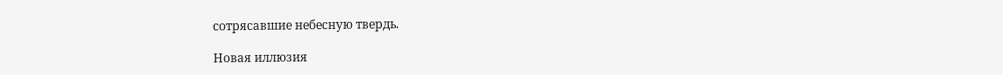сотрясавшие небесную твердь.

Новая иллюзия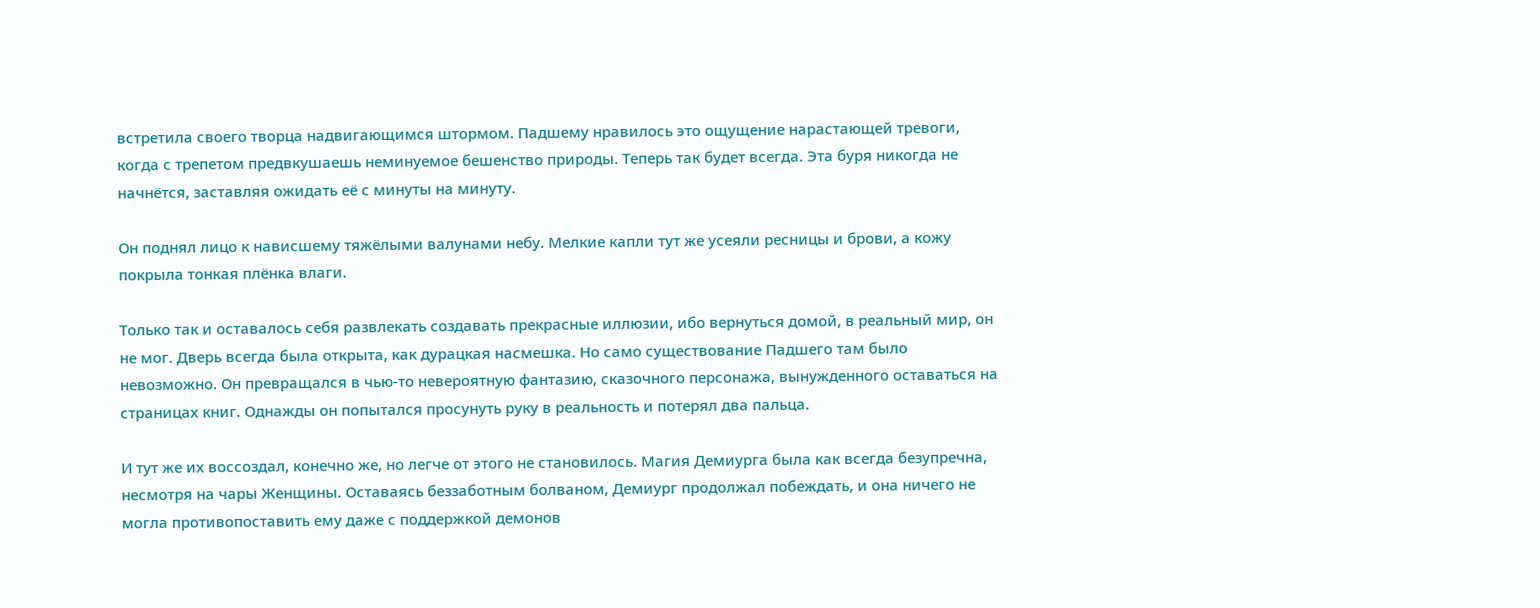встретила своего творца надвигающимся штормом. Падшему нравилось это ощущение нарастающей тревоги, когда с трепетом предвкушаешь неминуемое бешенство природы. Теперь так будет всегда. Эта буря никогда не начнётся, заставляя ожидать её с минуты на минуту.

Он поднял лицо к нависшему тяжёлыми валунами небу. Мелкие капли тут же усеяли ресницы и брови, а кожу покрыла тонкая плёнка влаги.

Только так и оставалось себя развлекать создавать прекрасные иллюзии, ибо вернуться домой, в реальный мир, он не мог. Дверь всегда была открыта, как дурацкая насмешка. Но само существование Падшего там было невозможно. Он превращался в чью-то невероятную фантазию, сказочного персонажа, вынужденного оставаться на страницах книг. Однажды он попытался просунуть руку в реальность и потерял два пальца.

И тут же их воссоздал, конечно же, но легче от этого не становилось. Магия Демиурга была как всегда безупречна, несмотря на чары Женщины. Оставаясь беззаботным болваном, Демиург продолжал побеждать, и она ничего не могла противопоставить ему даже с поддержкой демонов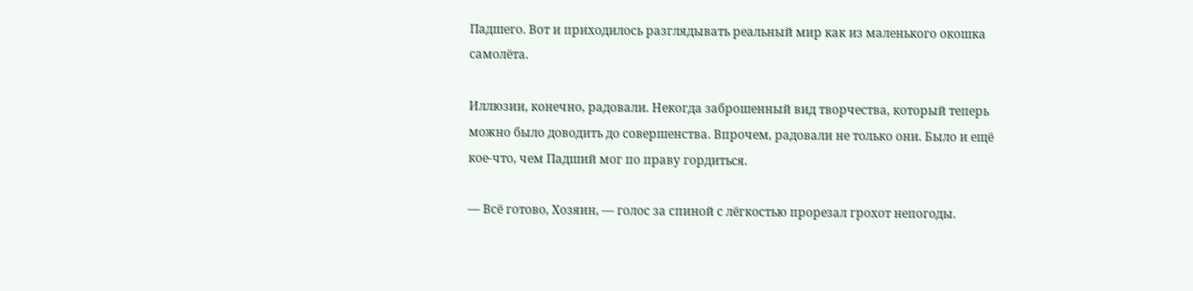Падшего. Вот и приходилось разглядывать реальный мир как из маленького окошка самолёта.

Иллюзии, конечно, радовали. Некогда заброшенный вид творчества, который теперь можно было доводить до совершенства. Впрочем, радовали не только они. Было и ещё кое-что, чем Падший мог по праву гордиться.

— Всё готово, Хозяин, — голос за спиной с лёгкостью прорезал грохот непогоды.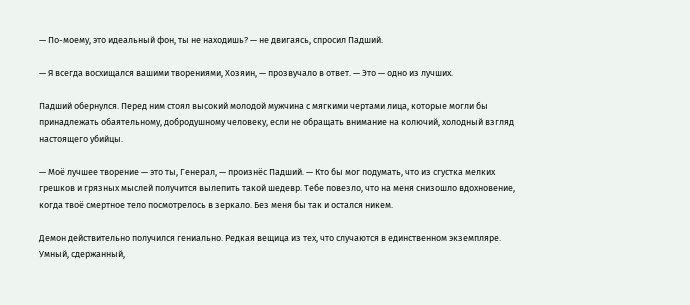— По-моему, это идеальный фон, ты не находишь? — не двигаясь, спросил Падший.

— Я всегда восхищался вашими творениями, Хозяин, — прозвучало в ответ. — Это — одно из лучших.

Падший обернулся. Перед ним стоял высокий молодой мужчина с мягкими чертами лица, которые могли бы принадлежать обаятельному, добродушному человеку, если не обращать внимание на колючий, холодный взгляд настоящего убийцы.

— Моё лучшее творение — это ты, Генерал, — произнёс Падший. — Кто бы мог подумать, что из сгустка мелких грешков и грязных мыслей получится вылепить такой шедевр. Тебе повезло, что на меня снизошло вдохновение, когда твоё смертное тело посмотрелось в зеркало. Без меня бы так и остался никем.

Демон действительно получился гениально. Редкая вещица из тех, что случаются в единственном экземпляре. Умный, сдержанный,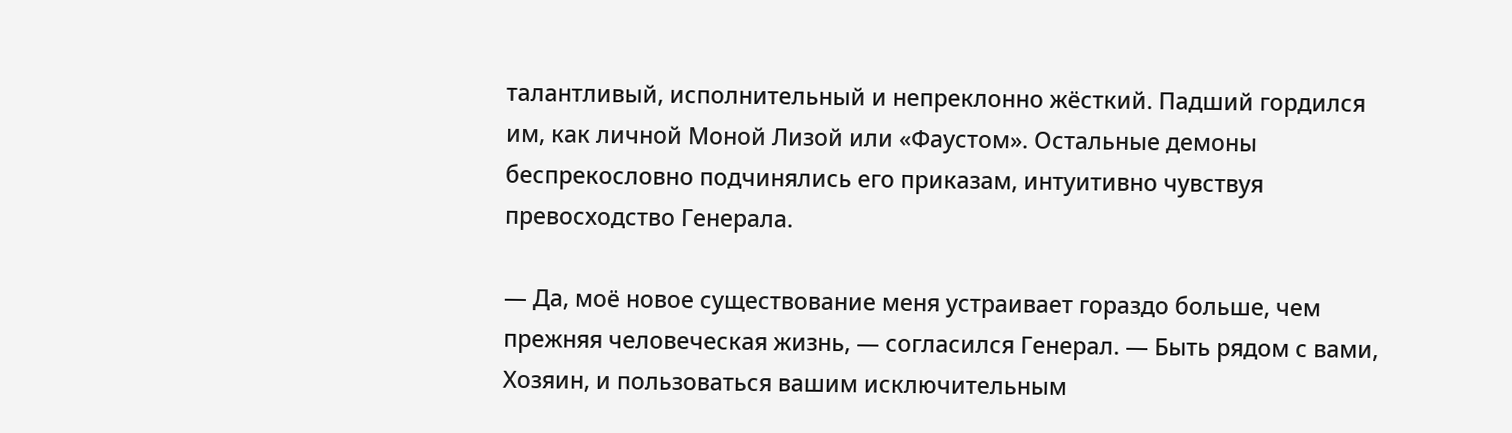талантливый, исполнительный и непреклонно жёсткий. Падший гордился им, как личной Моной Лизой или «Фаустом». Остальные демоны беспрекословно подчинялись его приказам, интуитивно чувствуя превосходство Генерала.

— Да, моё новое существование меня устраивает гораздо больше, чем прежняя человеческая жизнь, — согласился Генерал. — Быть рядом с вами, Хозяин, и пользоваться вашим исключительным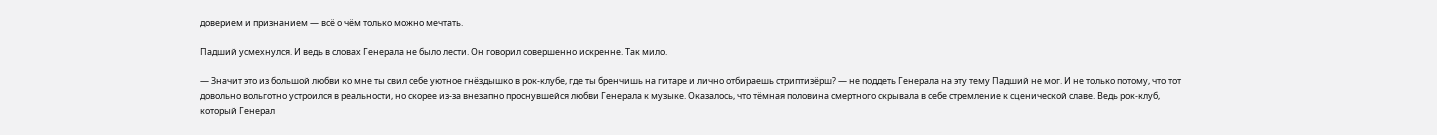доверием и признанием — всё о чём только можно мечтать.

Падший усмехнулся. И ведь в словах Генерала не было лести. Он говорил совершенно искренне. Так мило.

— Значит это из большой любви ко мне ты свил себе уютное гнёздышко в рок-клубе, где ты бренчишь на гитаре и лично отбираешь стриптизёрш? — не поддеть Генерала на эту тему Падший не мог. И не только потому, что тот довольно вольготно устроился в реальности, но скорее из-за внезапно проснувшейся любви Генерала к музыке. Оказалось, что тёмная половина смертного скрывала в себе стремление к сценической славе. Ведь рок-клуб, который Генерал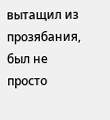вытащил из прозябания, был не просто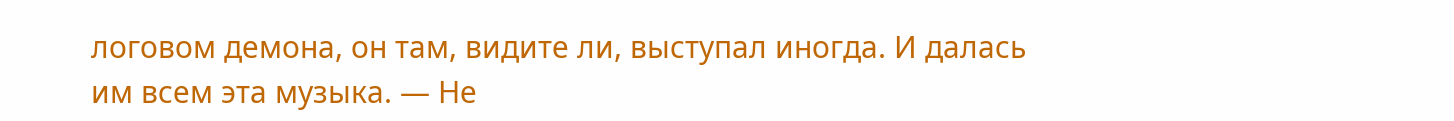логовом демона, он там, видите ли, выступал иногда. И далась им всем эта музыка. — Не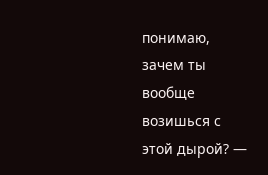понимаю, зачем ты вообще возишься с этой дырой? —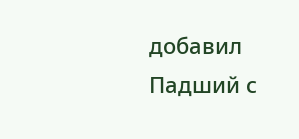добавил Падший с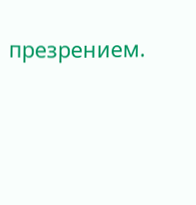презрением.